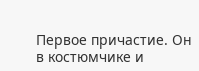Первое причастие. Он в костюмчике и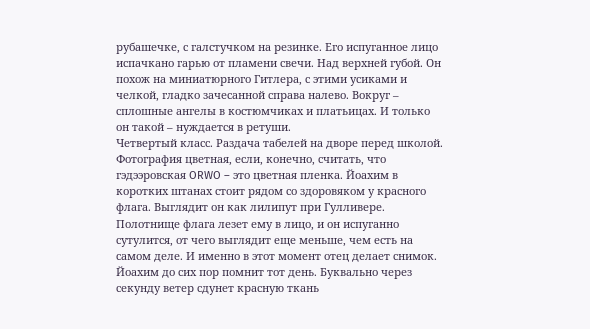рубашечке, с галстучком на резинке. Его испуганное лицо испачкано гарью от пламени свечи. Над верхней губой. Он похож на миниатюрного Гитлера, с этими усиками и челкой, гладко зачесанной справа налево. Вокруг – сплошные ангелы в костюмчиках и платьицах. И только он такой – нуждается в ретуши.
Четвертый класс. Раздача табелей на дворе перед школой. Фотография цветная, если, конечно, считать, что гэдээровская ORWO – это цветная пленка. Йоахим в коротких штанах стоит рядом со здоровяком у красного флага. Выглядит он как лилипут при Гулливере. Полотнище флага лезет ему в лицо, и он испуганно сутулится, от чего выглядит еще меньше, чем есть на самом деле. И именно в этот момент отец делает снимок. Йоахим до сих пор помнит тот день. Буквально через секунду ветер сдунет красную ткань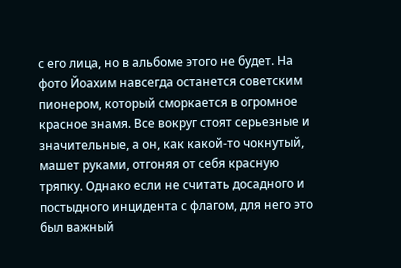с его лица, но в альбоме этого не будет. На фото Йоахим навсегда останется советским пионером, который сморкается в огромное красное знамя. Все вокруг стоят серьезные и значительные, а он, как какой-то чокнутый, машет руками, отгоняя от себя красную тряпку. Однако если не считать досадного и постыдного инцидента с флагом, для него это был важный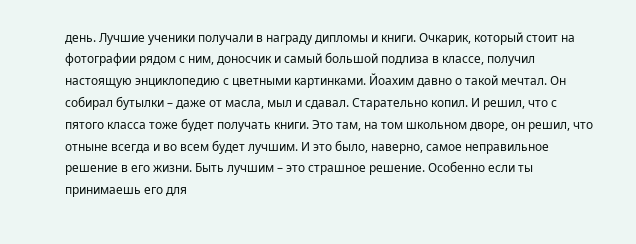день. Лучшие ученики получали в награду дипломы и книги. Очкарик, который стоит на фотографии рядом с ним, доносчик и самый большой подлиза в классе, получил настоящую энциклопедию с цветными картинками. Йоахим давно о такой мечтал. Он собирал бутылки – даже от масла, мыл и сдавал. Старательно копил. И решил, что с пятого класса тоже будет получать книги. Это там, на том школьном дворе, он решил, что отныне всегда и во всем будет лучшим. И это было, наверно, самое неправильное решение в его жизни. Быть лучшим – это страшное решение. Особенно если ты принимаешь его для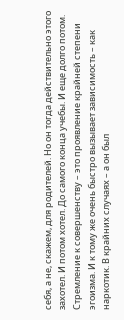себя, а не, скажем, для родителей. Но он тогда действительно этого захотел. И потом хотел. До самого конца учебы. И еще долго потом. Стремление к совершенству – это проявление крайней степени эгоизма. И к тому же очень быстро вызывает зависимость – как наркотик. В крайних случаях – а он был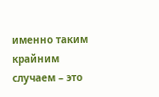именно таким крайним случаем – это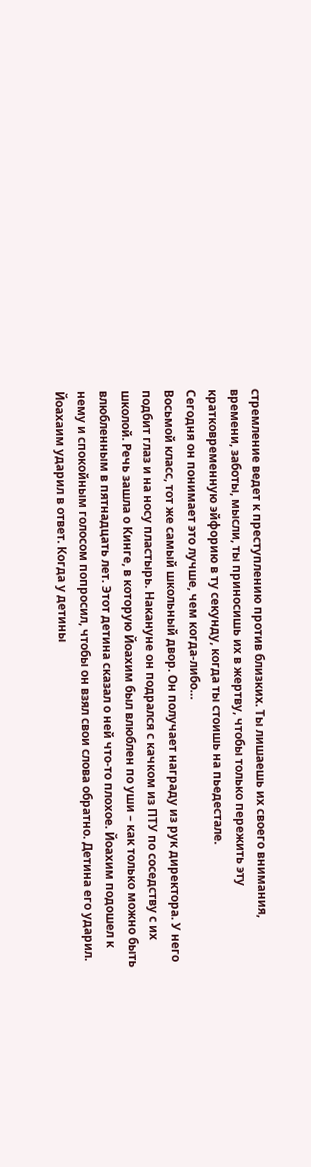стремление ведет к преступлению против близких. Ты лишаешь их своего внимания, времени, заботы, мысли, ты приносишь их в жертву, чтобы только пережить эту кратковременную эйфорию в ту секунду, когда ты стоишь на пьедестале.
Сегодня он понимает это лучше, чем когда-либо…
Восьмой класс, тот же самый школьный двор. Он получает награду из рук директора. У него подбит глаз и на носу пластырь. Накануне он подрался с качком из ПТУ по соседству с их школой. Речь зашла о Кинге, в которую Йоахим был влюблен по уши – как только можно быть влюбленным в пятнадцать лет. Этот детина сказал о ней что-то плохое. Йоахим подошел к нему и спокойным голосом попросил, чтобы он взял свои слова обратно. Детина его ударил. Йоахаим ударил в ответ. Когда у детины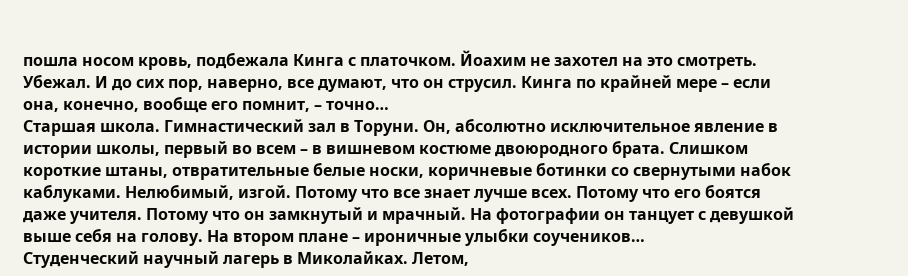пошла носом кровь, подбежала Кинга с платочком. Йоахим не захотел на это смотреть. Убежал. И до сих пор, наверно, все думают, что он струсил. Кинга по крайней мере – если она, конечно, вообще его помнит, – точно…
Старшая школа. Гимнастический зал в Торуни. Он, абсолютно исключительное явление в истории школы, первый во всем – в вишневом костюме двоюродного брата. Слишком короткие штаны, отвратительные белые носки, коричневые ботинки со свернутыми набок каблуками. Нелюбимый, изгой. Потому что все знает лучше всех. Потому что его боятся даже учителя. Потому что он замкнутый и мрачный. На фотографии он танцует с девушкой выше себя на голову. На втором плане – ироничные улыбки соучеников…
Студенческий научный лагерь в Миколайках. Летом,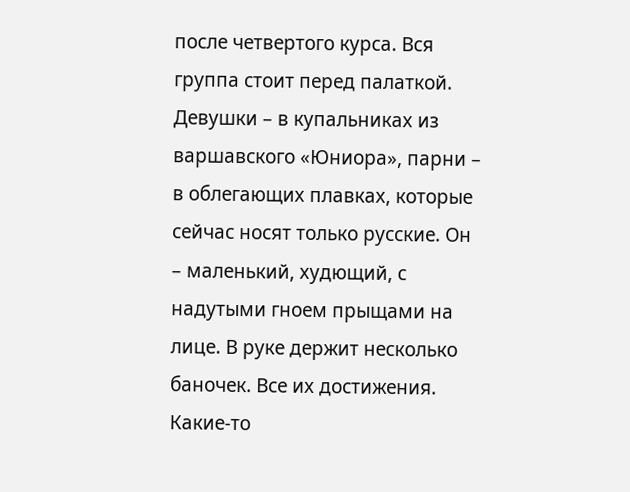после четвертого курса. Вся группа стоит перед палаткой. Девушки – в купальниках из варшавского «Юниора», парни – в облегающих плавках, которые сейчас носят только русские. Он – маленький, худющий, с надутыми гноем прыщами на лице. В руке держит несколько баночек. Все их достижения. Какие-то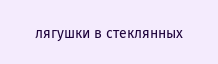лягушки в стеклянных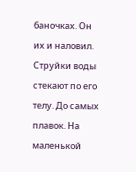баночках. Он их и наловил. Струйки воды стекают по его телу. До самых плавок. На маленькой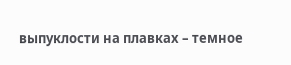выпуклости на плавках – темное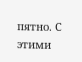пятно. С этими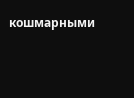кошмарными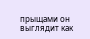прыщами он выглядит как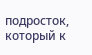подросток, который к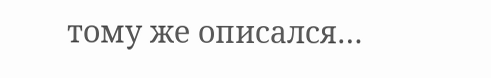тому же описался…